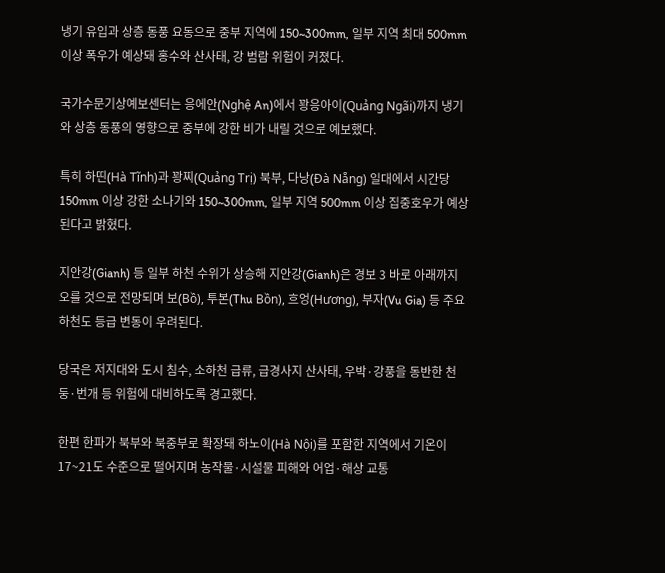냉기 유입과 상층 동풍 요동으로 중부 지역에 150~300mm, 일부 지역 최대 500mm 이상 폭우가 예상돼 홍수와 산사태, 강 범람 위험이 커졌다.

국가수문기상예보센터는 응에안(Nghệ An)에서 꽝응아이(Quảng Ngãi)까지 냉기와 상층 동풍의 영향으로 중부에 강한 비가 내릴 것으로 예보했다.

특히 하띤(Hà Tĩnh)과 꽝찌(Quảng Trị) 북부, 다낭(Đà Nẵng) 일대에서 시간당 150mm 이상 강한 소나기와 150~300mm, 일부 지역 500mm 이상 집중호우가 예상된다고 밝혔다.

지안강(Gianh) 등 일부 하천 수위가 상승해 지안강(Gianh)은 경보 3 바로 아래까지 오를 것으로 전망되며 보(Bồ), 투본(Thu Bồn), 흐엉(Hương), 부자(Vu Gia) 등 주요 하천도 등급 변동이 우려된다.

당국은 저지대와 도시 침수, 소하천 급류, 급경사지 산사태, 우박·강풍을 동반한 천둥·번개 등 위험에 대비하도록 경고했다.

한편 한파가 북부와 북중부로 확장돼 하노이(Hà Nội)를 포함한 지역에서 기온이 17~21도 수준으로 떨어지며 농작물·시설물 피해와 어업·해상 교통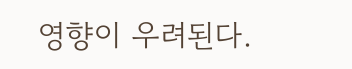영향이 우려된다.